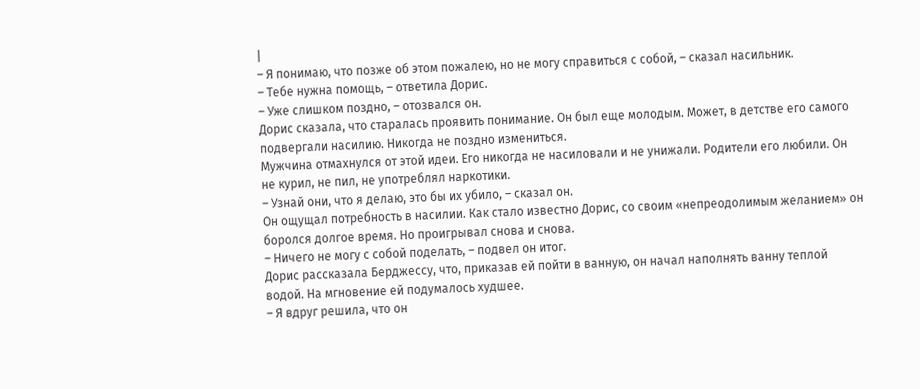|
– Я понимаю, что позже об этом пожалею, но не могу справиться с собой, – сказал насильник.
– Тебе нужна помощь, – ответила Дорис.
– Уже слишком поздно, – отозвался он.
Дорис сказала, что старалась проявить понимание. Он был еще молодым. Может, в детстве его самого подвергали насилию. Никогда не поздно измениться.
Мужчина отмахнулся от этой идеи. Его никогда не насиловали и не унижали. Родители его любили. Он не курил, не пил, не употреблял наркотики.
– Узнай они, что я делаю, это бы их убило, – сказал он.
Он ощущал потребность в насилии. Как стало известно Дорис, со своим «непреодолимым желанием» он боролся долгое время. Но проигрывал снова и снова.
– Ничего не могу с собой поделать, – подвел он итог.
Дорис рассказала Берджессу, что, приказав ей пойти в ванную, он начал наполнять ванну теплой водой. На мгновение ей подумалось худшее.
– Я вдруг решила, что он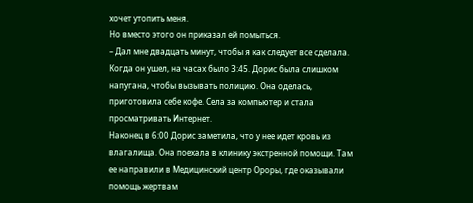хочет утопить меня.
Но вместо этого он приказал ей помыться.
– Дал мне двадцать минут, чтобы я как следует все сделала.
Когда он ушел, на часах было 3:45. Дорис была слишком напугана, чтобы вызывать полицию. Она оделась, приготовила себе кофе. Села за компьютер и стала просматривать Интернет.
Наконец в 6:00 Дорис заметила, что у нее идет кровь из влагалища. Она поехала в клинику экстренной помощи. Там ее направили в Медицинский центр Ороры, где оказывали помощь жертвам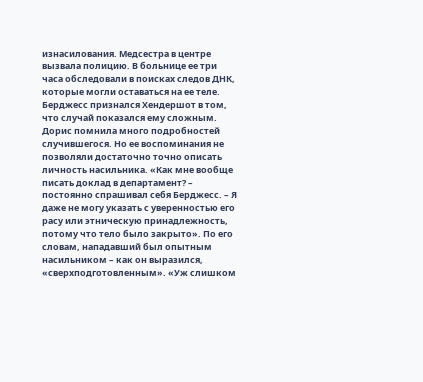изнасилования. Медсестра в центре вызвала полицию. В больнице ее три часа обследовали в поисках следов ДНК, которые могли оставаться на ее теле.
Берджесс признался Хендершот в том, что случай показался ему сложным. Дорис помнила много подробностей случившегося. Но ее воспоминания не позволяли достаточно точно описать личность насильника. «Как мне вообще писать доклад в департамент? – постоянно спрашивал себя Берджесс. – Я даже не могу указать с уверенностью его расу или этническую принадлежность, потому что тело было закрыто». По его словам, нападавший был опытным насильником – как он выразился, «сверхподготовленным». «Уж слишком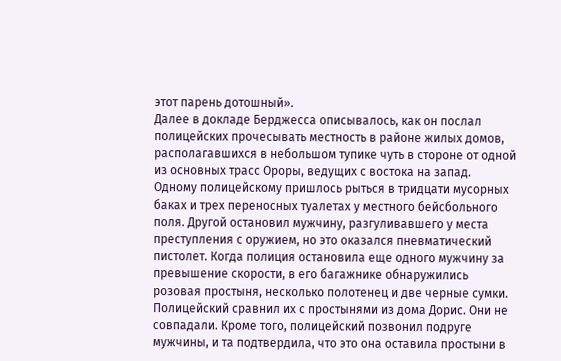этот парень дотошный».
Далее в докладе Берджесса описывалось, как он послал полицейских прочесывать местность в районе жилых домов, располагавшихся в небольшом тупике чуть в стороне от одной из основных трасс Ороры, ведущих с востока на запад. Одному полицейскому пришлось рыться в тридцати мусорных баках и трех переносных туалетах у местного бейсбольного поля. Другой остановил мужчину, разгуливавшего у места преступления с оружием, но это оказался пневматический пистолет. Когда полиция остановила еще одного мужчину за превышение скорости, в его багажнике обнаружились розовая простыня, несколько полотенец и две черные сумки. Полицейский сравнил их с простынями из дома Дорис. Они не совпадали. Кроме того, полицейский позвонил подруге мужчины, и та подтвердила, что это она оставила простыни в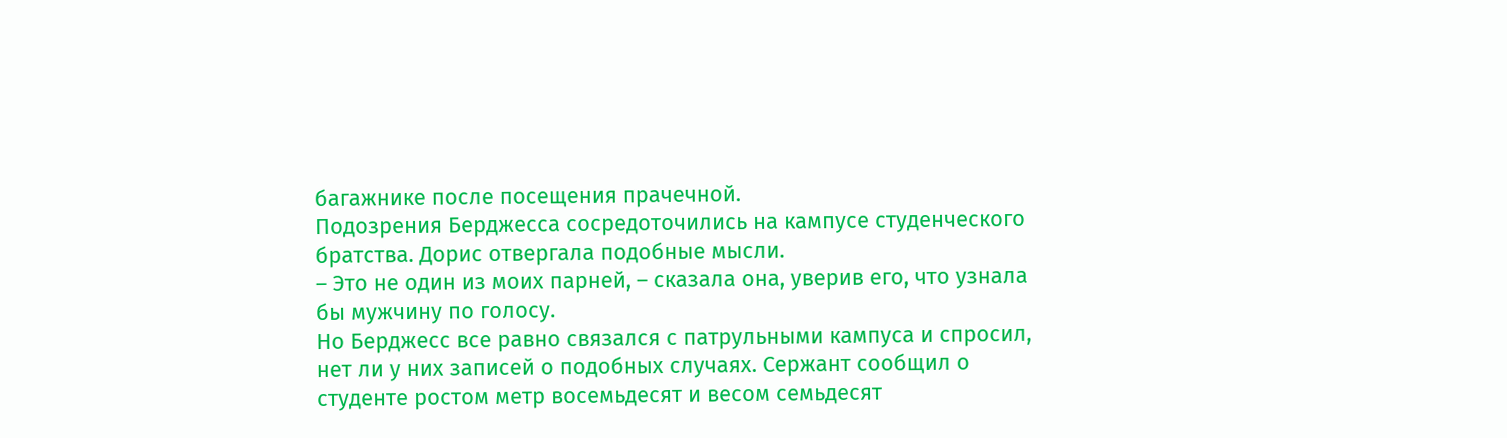багажнике после посещения прачечной.
Подозрения Берджесса сосредоточились на кампусе студенческого братства. Дорис отвергала подобные мысли.
– Это не один из моих парней, – сказала она, уверив его, что узнала бы мужчину по голосу.
Но Берджесс все равно связался с патрульными кампуса и спросил, нет ли у них записей о подобных случаях. Сержант сообщил о студенте ростом метр восемьдесят и весом семьдесят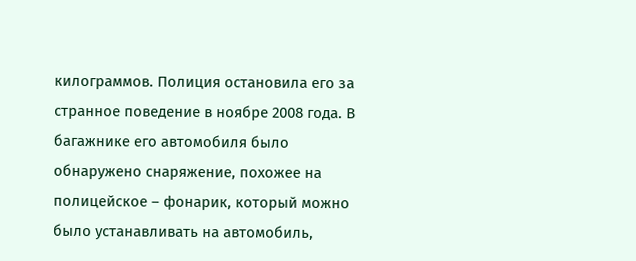килограммов. Полиция остановила его за странное поведение в ноябре 2008 года. В багажнике его автомобиля было обнаружено снаряжение, похожее на полицейское – фонарик, который можно было устанавливать на автомобиль,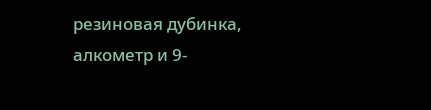резиновая дубинка, алкометр и 9-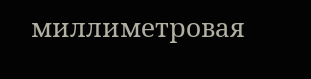миллиметровая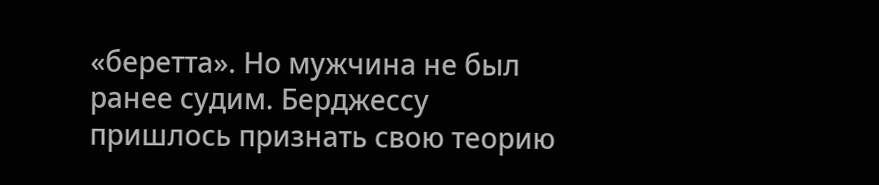«беретта». Но мужчина не был ранее судим. Берджессу пришлось признать свою теорию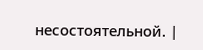несостоятельной. |